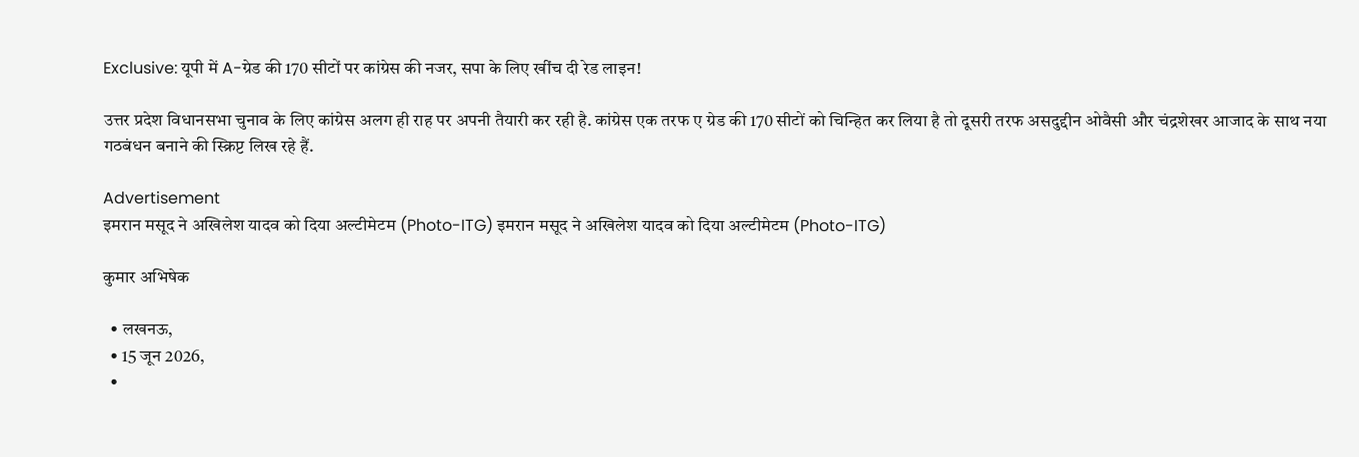Exclusive: यूपी में A-ग्रेड की 170 सीटों पर कांग्रेस की नजर, सपा के लिए खींच दी रेड लाइन!

उत्तर प्रदेश विधानसभा चुनाव के लिए कांग्रेस अलग ही राह पर अपनी तैयारी कर रही है. कांग्रेस एक तरफ ए ग्रेड की 170 सीटों को चिन्हित कर लिया है तो दूसरी तरफ असदुद्दीन ओवैसी और चंद्रशेखर आजाद के साथ नया गठबंधन बनाने की स्क्रिप्ट लिख रहे हैं.

Advertisement
इमरान मसूद ने अखिलेश यादव को दिया अल्टीमेटम (Photo-ITG) इमरान मसूद ने अखिलेश यादव को दिया अल्टीमेटम (Photo-ITG)

कुमार अभिषेक

  • लखनऊ,
  • 15 जून 2026,
  •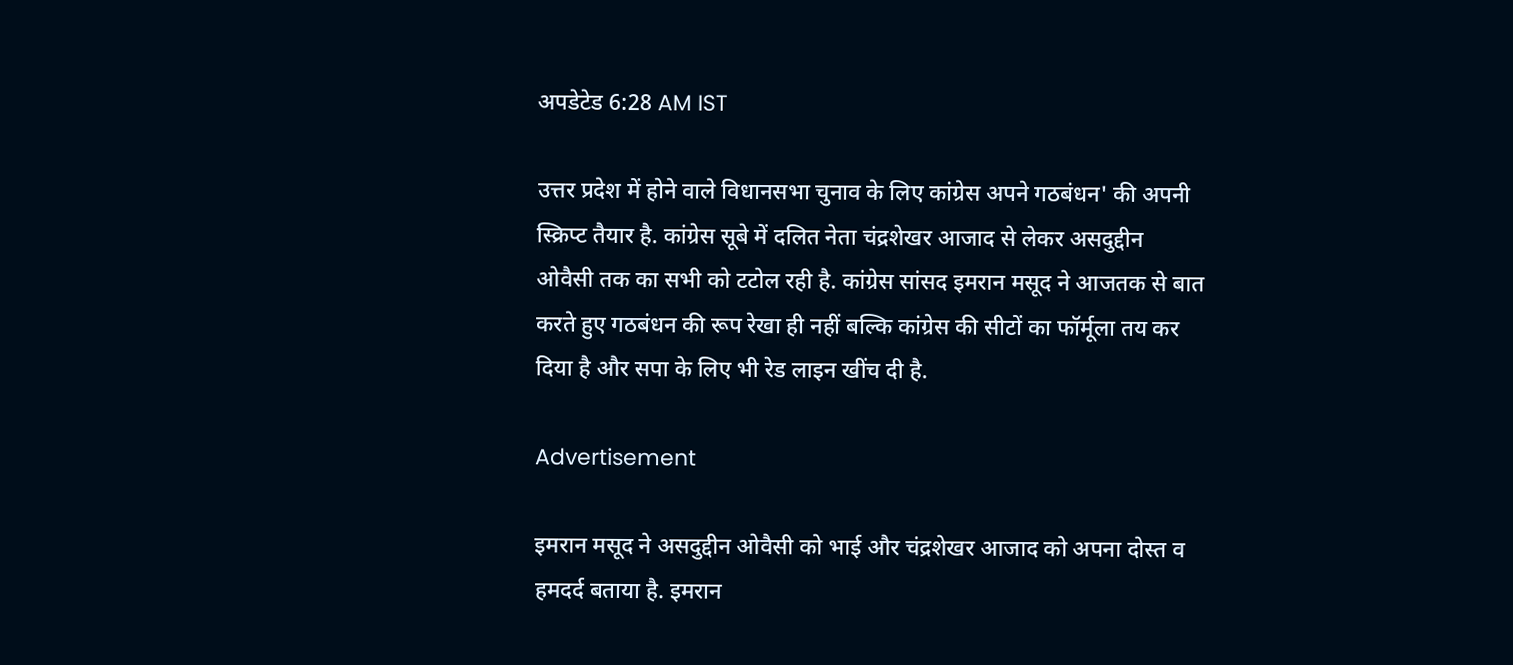अपडेटेड 6:28 AM IST

उत्तर प्रदेश में होने वाले विधानसभा चुनाव के लिए कांग्रेस अपने गठबंधन' की अपनी स्क्रिप्ट तैयार है. कांग्रेस सूबे में दलित नेता चंद्रशेखर आजाद से लेकर असदुद्दीन ओवैसी तक का सभी को टटोल रही है. कांग्रेस सांसद इमरान मसूद ने आजतक से बात करते हुए गठबंधन की रूप रेखा ही नहीं बल्कि कांग्रेस की सीटों का फॉर्मूला तय कर दिया है और सपा के लिए भी रेड लाइन खींच दी है.

Advertisement

इमरान मसूद ने असदुद्दीन ओवैसी को भाई और चंद्रशेखर आजाद को अपना दोस्त व हमदर्द बताया है. इमरान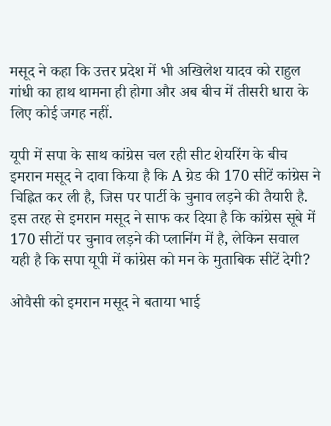मसूद ने कहा कि उत्तर प्रदेश में भी अखिलेश यादव को राहुल गांधी का हाथ थामना ही होगा और अब बीच में तीसरी धारा के लिए कोई जगह नहीं.

यूपी में सपा के साथ कांग्रेस चल रही सीट शेयरिंग के बीच इमरान मसूद ने दावा किया है कि A ग्रेड की 170 सीटें कांग्रेस ने चिह्नित कर ली है, जिस पर पार्टी के चुनाव लड़ने की तैयारी है. इस तरह से इमरान मसूद ने साफ कर दिया है कि कांग्रेस सूबे में 170 सीटों पर चुनाव लड़ने की प्लानिंग में है, लेकिन सवाल यही है कि सपा यूपी में कांग्रेस को मन के मुताबिक सीटें देगी?

ओवैसी को इमरान मसूद ने बताया भाई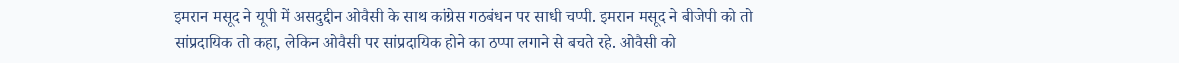इमरान मसूद ने यूपी में असदुद्दीन ओवैसी के साथ कांग्रेस गठबंधन पर साधी चप्पी. इमरान मसूद ने बीजेपी को तो सांप्रदायिक तो कहा, लेकिन ओवैसी पर सांप्रदायिक होने का ठप्पा लगाने से बचते रहे. ओवैसी को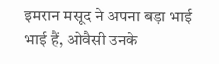इमरान मसूद ने अपना बड़ा भाई भाई हैं, ओवैसी उनके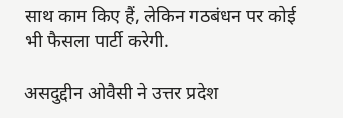साथ काम किए हैं, लेकिन गठबंधन पर कोई भी फैसला पार्टी करेगी.

असदुद्दीन ओवैसी ने उत्तर प्रदेश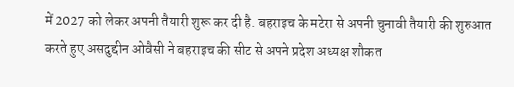में 2027 को लेकर अपनी तैयारी शुरू कर दी है. बहराइच के मटेरा से अपनी चुनावी तैयारी की शुरुआत करते हुए असदुद्दीन ओवैसी ने बहराइच की सीट से अपने प्रदेश अध्यक्ष शौकत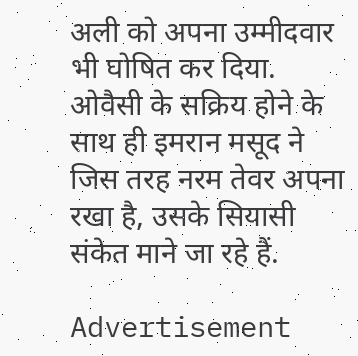अली को अपना उम्मीदवार भी घोषित कर दिया. ओवैसी के सक्रिय होने के साथ ही इमरान मसूद ने जिस तरह नरम तेवर अपना रखा है, उसके सियासी संकेत माने जा रहे हैं.

Advertisement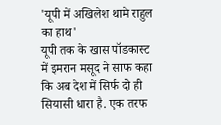'यूपी में अखिलेश थामे राहुल का हाथ'
यूपी तक के खास पॉडकास्ट में इमरान मसूद ने साफ कहा कि अब देश में सिर्फ दो ही सियासी धारा है. एक तरफ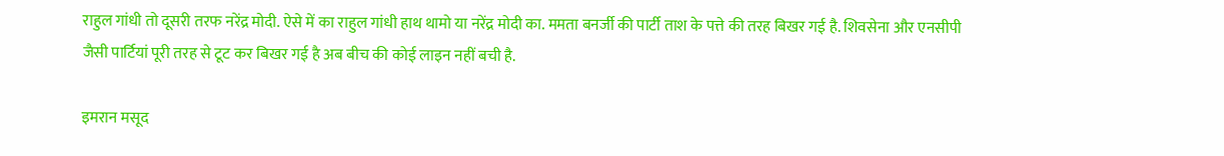राहुल गांधी तो दूसरी तरफ नरेंद्र मोदी. ऐसे में का राहुल गांधी हाथ थामो या नरेंद्र मोदी का. ममता बनर्जी की पार्टी ताश के पत्ते की तरह बिखर गई है. शिवसेना और एनसीपी जैसी पार्टियां पूरी तरह से टूट कर बिखर गई है अब बीच की कोई लाइन नहीं बची है.

इमरान मसूद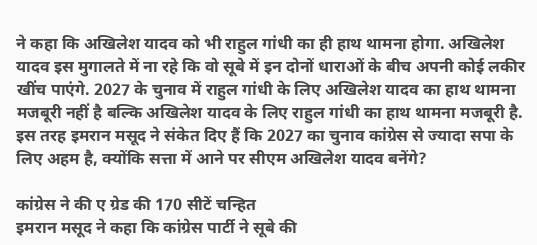ने कहा कि अखिलेश यादव को भी राहुल गांधी का ही हाथ थामना होगा. अखिलेश यादव इस मुगालते में ना रहे कि वो सूबे में इन दोनों धाराओं के बीच अपनी कोई लकीर खींच पाएंगे. 2027 के चुनाव में राहुल गांधी के लिए अखिलेश यादव का हाथ थामना मजबूरी नहीं है बल्कि अखिलेश यादव के लिए राहुल गांधी का हाथ थामना मजबूरी है. इस तरह इमरान मसूद ने संकेत दिए हैं कि 2027 का चुनाव कांग्रेस से ज्यादा सपा के लिए अहम है, क्योंकि सत्ता में आने पर सीएम अखिलेश यादव बनेंगे?

कांग्रेस ने की ए ग्रेड की 170 सीटें चन्हित
इमरान मसूद ने कहा कि कांग्रेस पार्टी ने सूबे की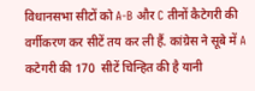विधानसभा सीटों को A-B और C तीनों कैटेगरी की वर्गीकरण कर सीटें तय कर ली हैं. कांग्रेस ने सूबे में A कटेगरी की 170  सीटें चिन्हित की है यानी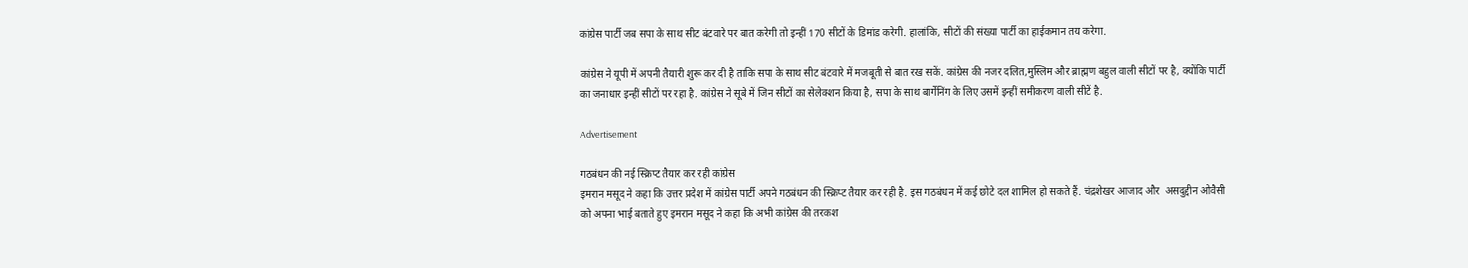कांग्रेस पार्टी जब सपा के साथ सीट बंटवारे पर बात करेगी तो इन्हीं 170 सीटों के डिमांड करेगी. हालांकि, सीटों की संख्या पार्टी का हाईकमान तय करेगा.

कांग्रेस ने यूपी में अपनी तैयारी शुरू कर दी है ताकि सपा के साथ सीट बंटवारे में मजबूती से बात रख सकें. कांग्रेस की नजर दलित,मुस्लिम और ब्राह्मण बहुल वाली सीटों पर है, क्योंकि पार्टी का जनाधार इन्हीं सीटों पर रहा है. कांग्रेस ने सूबे में जिन सीटों का सेलेक्शन किया है, सपा के साथ बार्गेनिंग के लिए उसमें इन्हीं समीकरण वाली सीटें है.

Advertisement

गठबंधन की नई स्क्रिप्ट तैयार कर रही कांग्रेस
इमरान मसूद ने कहा कि उत्तर प्रदेश में कांग्रेस पार्टी अपने गठबंधन की स्क्रिप्ट तैयार कर रही है. इस गठबंधन में कई छोटे दल शामिल हो सकते हैं. चंद्रशेखर आजाद और  असदुद्दीन ओवैसी को अपना भाई बताते हुए इमरान मसूद ने कहा कि अभी कांग्रेस की तरकश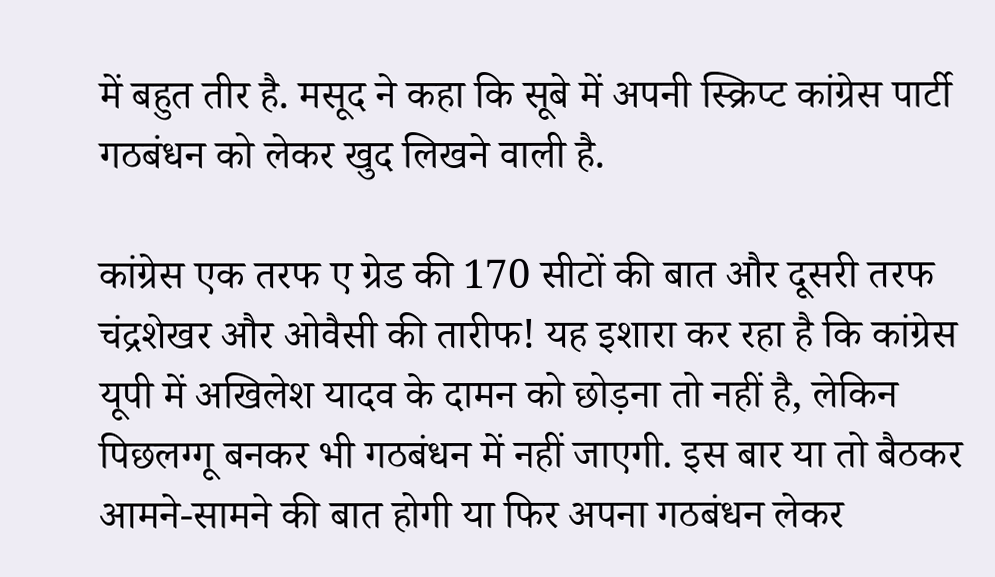में बहुत तीर है. मसूद ने कहा कि सूबे में अपनी स्क्रिप्ट कांग्रेस पार्टी गठबंधन को लेकर खुद लिखने वाली है.

कांग्रेस एक तरफ ए ग्रेड की 170 सीटों की बात और दूसरी तरफ चंद्रशेखर और ओवैसी की तारीफ! यह इशारा कर रहा है कि कांग्रेस यूपी में अखिलेश यादव के दामन को छोड़ना तो नहीं है, लेकिन पिछलग्गू बनकर भी गठबंधन में नहीं जाएगी. इस बार या तो बैठकर आमने-सामने की बात होगी या फिर अपना गठबंधन लेकर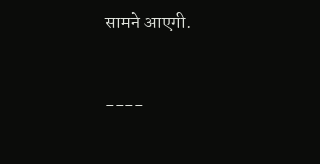सामने आएगी.



----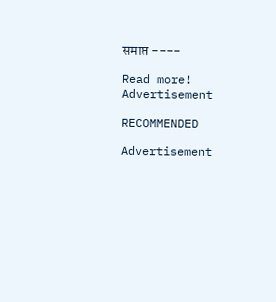समाप्त ----

Read more!
Advertisement

RECOMMENDED

Advertisement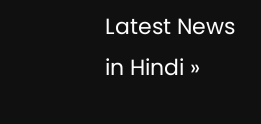Latest News in Hindi »